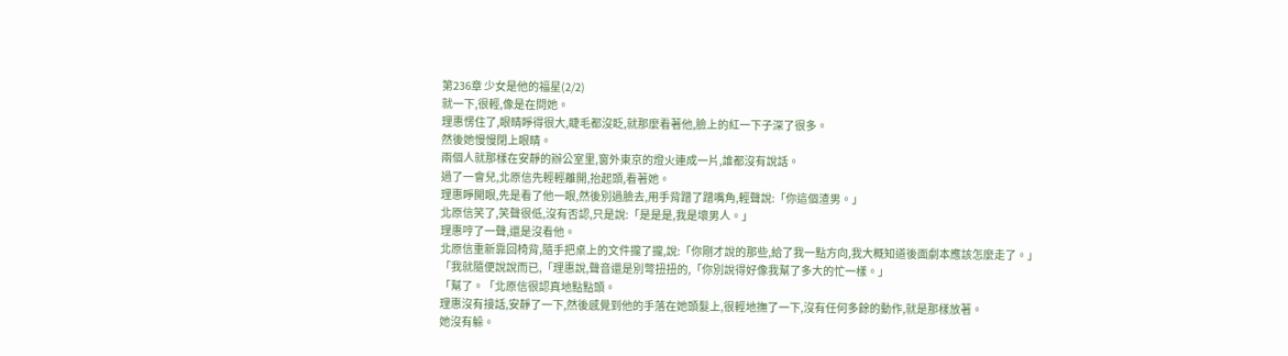第236章 少女是他的福星(2/2)
就一下,很輕,像是在問她。
理惠愣住了,眼睛睜得很大,睫毛都沒眨,就那麼看著他,臉上的紅一下子深了很多。
然後她慢慢閉上眼睛。
兩個人就那樣在安靜的辦公室里,窗外東京的燈火連成一片,誰都沒有說話。
過了一會兒,北原信先輕輕離開,抬起頭,看著她。
理惠睜開眼,先是看了他一眼,然後別過臉去,用手背蹭了蹭嘴角,輕聲說:「你這個渣男。」
北原信笑了,笑聲很低,沒有否認,只是說:「是是是,我是壞男人。」
理惠哼了一聲,還是沒看他。
北原信重新靠回椅背,隨手把桌上的文件攏了攏,說:「你剛才說的那些,給了我一點方向,我大概知道後面劇本應該怎麼走了。」
「我就隨便說說而已,「理惠說,聲音還是別彆扭扭的,「你別說得好像我幫了多大的忙一樣。」
「幫了。「北原信很認真地點點頭。
理惠沒有接話,安靜了一下,然後感覺到他的手落在她頭髮上,很輕地撫了一下,沒有任何多餘的動作,就是那樣放著。
她沒有躲。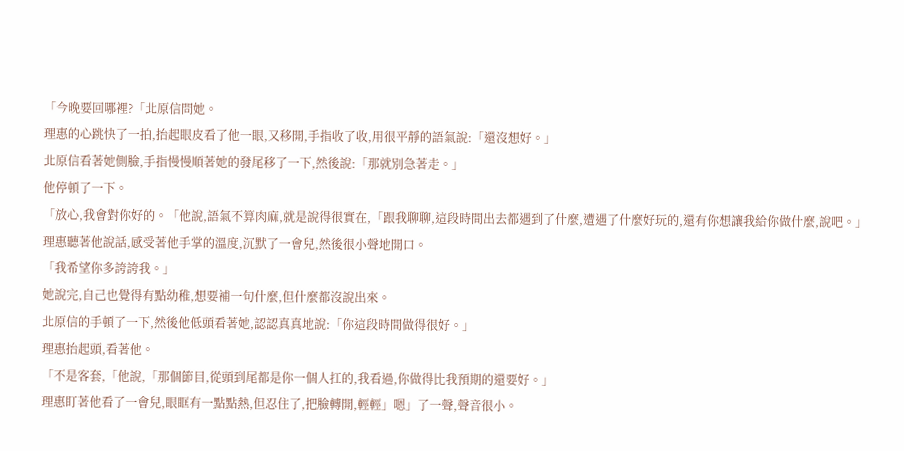「今晚要回哪裡?「北原信問她。
理惠的心跳快了一拍,抬起眼皮看了他一眼,又移開,手指收了收,用很平靜的語氣說:「還沒想好。」
北原信看著她側臉,手指慢慢順著她的發尾移了一下,然後說:「那就別急著走。」
他停頓了一下。
「放心,我會對你好的。「他說,語氣不算肉麻,就是說得很實在,「跟我聊聊,這段時間出去都遇到了什麼,遭遇了什麼好玩的,還有你想讓我給你做什麼,說吧。」
理惠聽著他說話,感受著他手掌的溫度,沉默了一會兒,然後很小聲地開口。
「我希望你多誇誇我。」
她說完,自己也覺得有點幼稚,想要補一句什麼,但什麼都沒說出來。
北原信的手頓了一下,然後他低頭看著她,認認真真地說:「你這段時間做得很好。」
理惠抬起頭,看著他。
「不是客套,「他說,「那個節目,從頭到尾都是你一個人扛的,我看過,你做得比我預期的還要好。」
理惠盯著他看了一會兒,眼眶有一點點熱,但忍住了,把臉轉開,輕輕」嗯」了一聲,聲音很小。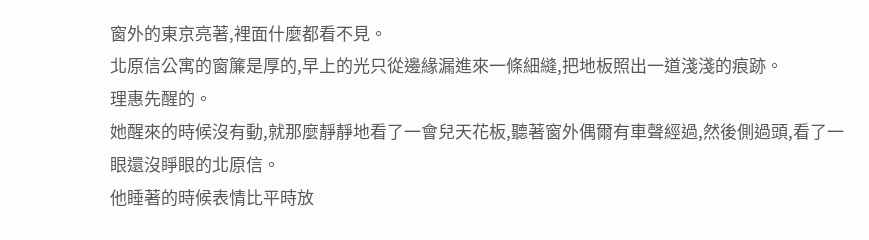窗外的東京亮著,裡面什麼都看不見。
北原信公寓的窗簾是厚的,早上的光只從邊緣漏進來一條細縫,把地板照出一道淺淺的痕跡。
理惠先醒的。
她醒來的時候沒有動,就那麼靜靜地看了一會兒天花板,聽著窗外偶爾有車聲經過,然後側過頭,看了一眼還沒睜眼的北原信。
他睡著的時候表情比平時放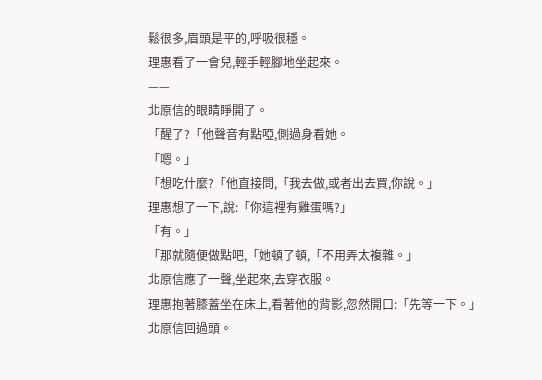鬆很多,眉頭是平的,呼吸很穩。
理惠看了一會兒,輕手輕腳地坐起來。
——
北原信的眼睛睜開了。
「醒了?「他聲音有點啞,側過身看她。
「嗯。」
「想吃什麼?「他直接問,「我去做,或者出去買,你說。」
理惠想了一下,說:「你這裡有雞蛋嗎?」
「有。」
「那就隨便做點吧,「她頓了頓,「不用弄太複雜。」
北原信應了一聲,坐起來,去穿衣服。
理惠抱著膝蓋坐在床上,看著他的背影,忽然開口:「先等一下。」
北原信回過頭。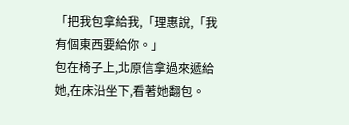「把我包拿給我,「理惠說,「我有個東西要給你。」
包在椅子上,北原信拿過來遞給她,在床沿坐下,看著她翻包。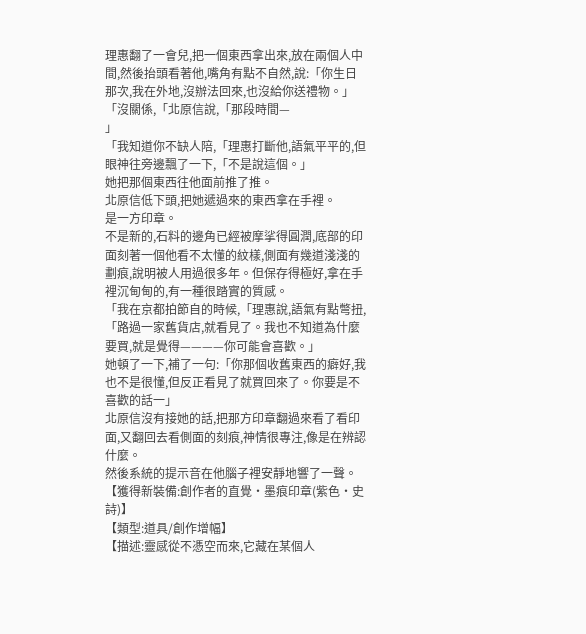理惠翻了一會兒,把一個東西拿出來,放在兩個人中間,然後抬頭看著他,嘴角有點不自然,說:「你生日那次,我在外地,沒辦法回來,也沒給你送禮物。」
「沒關係,「北原信說,「那段時間—
」
「我知道你不缺人陪,「理惠打斷他,語氣平平的,但眼神往旁邊飄了一下,「不是說這個。」
她把那個東西往他面前推了推。
北原信低下頭,把她遞過來的東西拿在手裡。
是一方印章。
不是新的,石料的邊角已經被摩挲得圓潤,底部的印面刻著一個他看不太懂的紋樣,側面有幾道淺淺的劃痕,說明被人用過很多年。但保存得極好,拿在手裡沉甸甸的,有一種很踏實的質感。
「我在京都拍節自的時候,「理惠說,語氣有點彆扭,「路過一家舊貨店,就看見了。我也不知道為什麼要買,就是覺得————你可能會喜歡。」
她頓了一下,補了一句:「你那個收舊東西的癖好,我也不是很懂,但反正看見了就買回來了。你要是不喜歡的話一」
北原信沒有接她的話,把那方印章翻過來看了看印面,又翻回去看側面的刻痕,神情很專注,像是在辨認什麼。
然後系統的提示音在他腦子裡安靜地響了一聲。
【獲得新裝備:創作者的直覺·墨痕印章(紫色·史詩)】
【類型:道具/創作增幅】
【描述:靈感從不憑空而來,它藏在某個人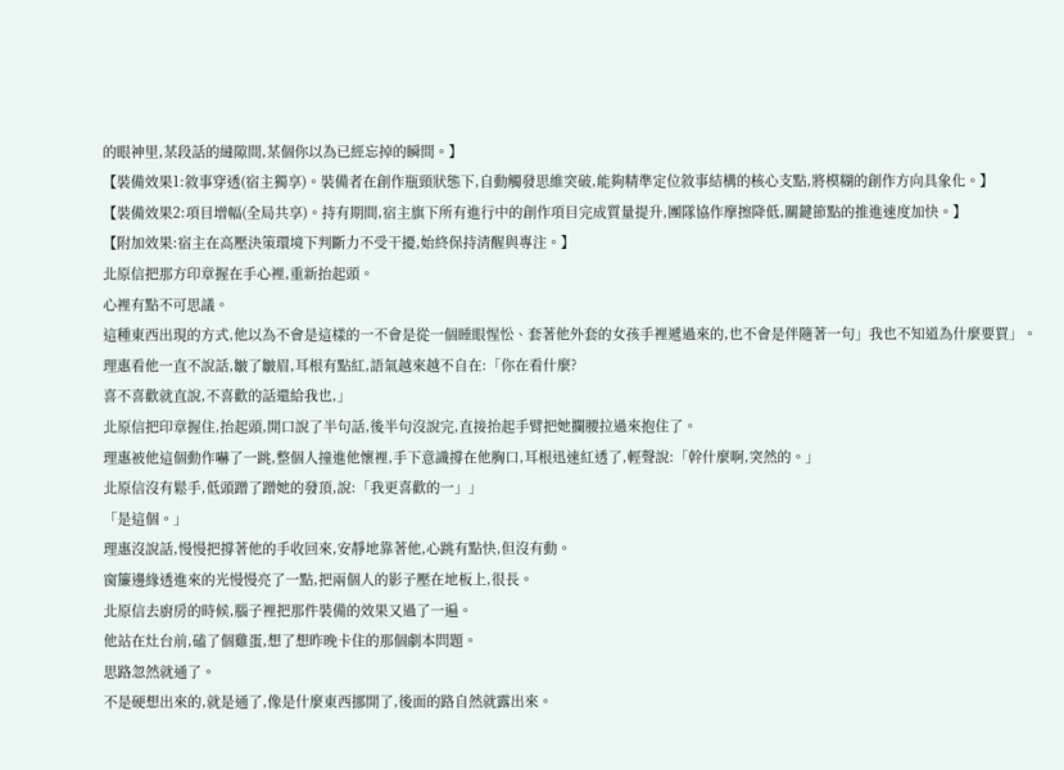的眼神里,某段話的縫隙間,某個你以為已經忘掉的瞬間。】
【裝備效果1:敘事穿透(宿主獨享)。裝備者在創作瓶頸狀態下,自動觸發思維突破,能夠精準定位敘事結構的核心支點,將模糊的創作方向具象化。】
【裝備效果2:項目增幅(全局共享)。持有期間,宿主旗下所有進行中的創作項目完成質量提升,團隊協作摩擦降低,關鍵節點的推進速度加快。】
【附加效果:宿主在高壓決策環境下判斷力不受干擾,始終保持清醒與專注。】
北原信把那方印章握在手心裡,重新抬起頭。
心裡有點不可思議。
這種東西出現的方式,他以為不會是這樣的一不會是從一個睡眼惺忪、套著他外套的女孩手裡遞過來的,也不會是伴隨著一句」我也不知道為什麼要買」。
理惠看他一直不說話,皺了皺眉,耳根有點紅,語氣越來越不自在:「你在看什麼?
喜不喜歡就直說,不喜歡的話還給我也,」
北原信把印章握住,抬起頭,開口說了半句話,後半句沒說完,直接抬起手臂把她攔腰拉過來抱住了。
理惠被他這個動作嚇了一跳,整個人撞進他懷裡,手下意識撐在他胸口,耳根迅速紅透了,輕聲說:「幹什麼啊,突然的。」
北原信沒有鬆手,低頭蹭了蹭她的發頂,說:「我更喜歡的一」」
「是這個。」
理惠沒說話,慢慢把撐著他的手收回來,安靜地靠著他,心跳有點快,但沒有動。
窗簾邊緣透進來的光慢慢亮了一點,把兩個人的影子壓在地板上,很長。
北原信去廚房的時候,腦子裡把那件裝備的效果又過了一遍。
他站在灶台前,磕了個雞蛋,想了想昨晚卡住的那個劇本問題。
思路忽然就通了。
不是硬想出來的,就是通了,像是什麼東西挪開了,後面的路自然就露出來。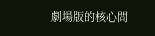劇場版的核心問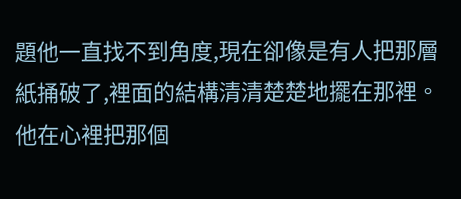題他一直找不到角度,現在卻像是有人把那層紙捅破了,裡面的結構清清楚楚地擺在那裡。
他在心裡把那個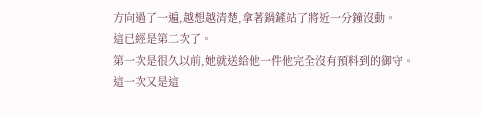方向過了一遍,越想越清楚,拿著鍋鏟站了將近一分鐘沒動。
這已經是第二次了。
第一次是很久以前,她就送給他一件他完全沒有預料到的御守。
這一次又是這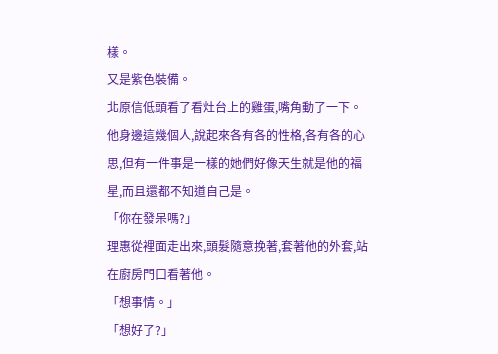樣。
又是紫色裝備。
北原信低頭看了看灶台上的雞蛋,嘴角動了一下。
他身邊這幾個人,說起來各有各的性格,各有各的心思,但有一件事是一樣的她們好像天生就是他的福星,而且還都不知道自己是。
「你在發呆嗎?」
理惠從裡面走出來,頭髮隨意挽著,套著他的外套,站在廚房門口看著他。
「想事情。」
「想好了?」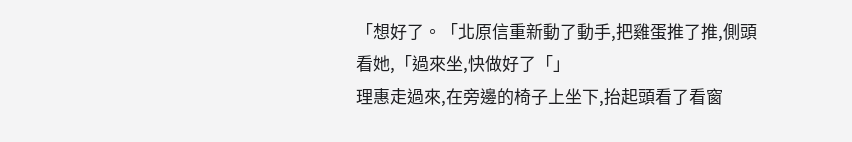「想好了。「北原信重新動了動手,把雞蛋推了推,側頭看她,「過來坐,快做好了「」
理惠走過來,在旁邊的椅子上坐下,抬起頭看了看窗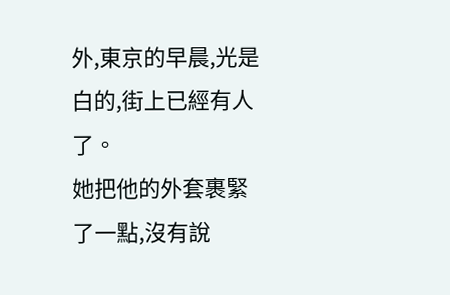外,東京的早晨,光是白的,街上已經有人了。
她把他的外套裹緊了一點,沒有說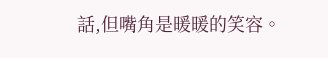話,但嘴角是暖暖的笑容。